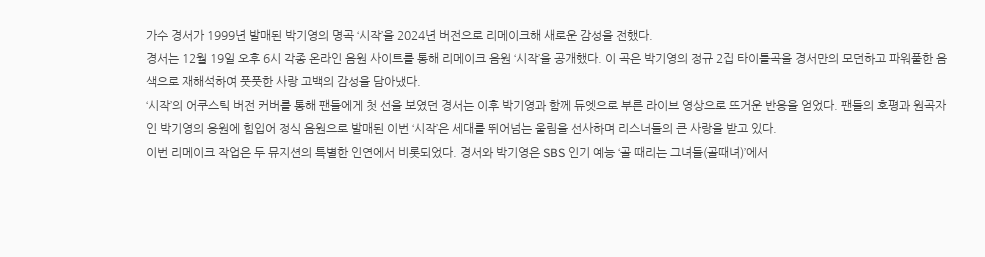가수 경서가 1999년 발매된 박기영의 명곡 ‘시작’을 2024년 버전으로 리메이크해 새로운 감성을 전했다.
경서는 12월 19일 오후 6시 각종 온라인 음원 사이트를 통해 리메이크 음원 ‘시작’을 공개했다. 이 곡은 박기영의 정규 2집 타이틀곡을 경서만의 모던하고 파워풀한 음색으로 재해석하여 풋풋한 사랑 고백의 감성을 담아냈다.
‘시작’의 어쿠스틱 버전 커버를 통해 팬들에게 첫 선을 보였던 경서는 이후 박기영과 함께 듀엣으로 부른 라이브 영상으로 뜨거운 반응을 얻었다. 팬들의 호평과 원곡자인 박기영의 응원에 힘입어 정식 음원으로 발매된 이번 ‘시작’은 세대를 뛰어넘는 울림을 선사하며 리스너들의 큰 사랑을 받고 있다.
이번 리메이크 작업은 두 뮤지션의 특별한 인연에서 비롯되었다. 경서와 박기영은 SBS 인기 예능 ‘골 때리는 그녀들(골때녀)’에서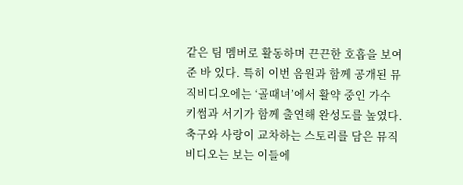같은 팀 멤버로 활동하며 끈끈한 호흡을 보여준 바 있다. 특히 이번 음원과 함께 공개된 뮤직비디오에는 ‘골때녀’에서 활약 중인 가수 키썸과 서기가 함께 출연해 완성도를 높였다. 축구와 사랑이 교차하는 스토리를 담은 뮤직비디오는 보는 이들에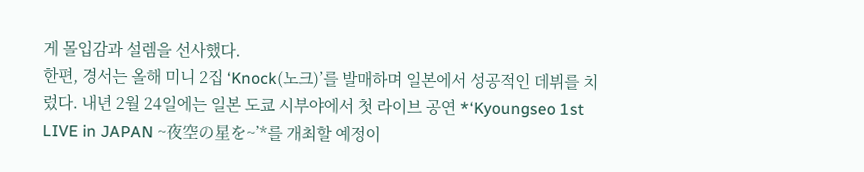게 몰입감과 설렘을 선사했다.
한편, 경서는 올해 미니 2집 ‘Knock(노크)’를 발매하며 일본에서 성공적인 데뷔를 치렀다. 내년 2월 24일에는 일본 도쿄 시부야에서 첫 라이브 공연 *‘Kyoungseo 1st LIVE in JAPAN ~夜空の星を~’*를 개최할 예정이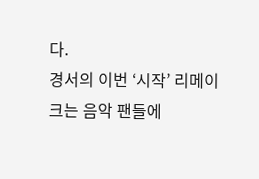다.
경서의 이번 ‘시작’ 리메이크는 음악 팬들에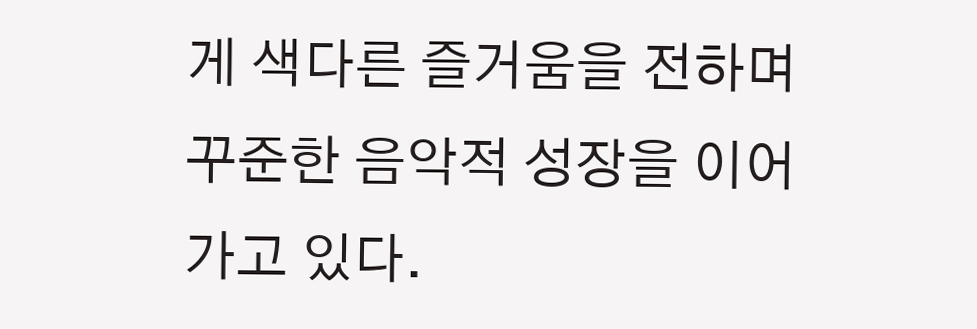게 색다른 즐거움을 전하며 꾸준한 음악적 성장을 이어가고 있다.